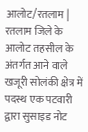आलोट/रतलाम | रतलाम जिले के आलोट तहसील के अंतर्गत आने वाले खजूरी सोलंकी क्षेत्र में पदस्थ एक पटवारी द्वारा सुसाइड नोट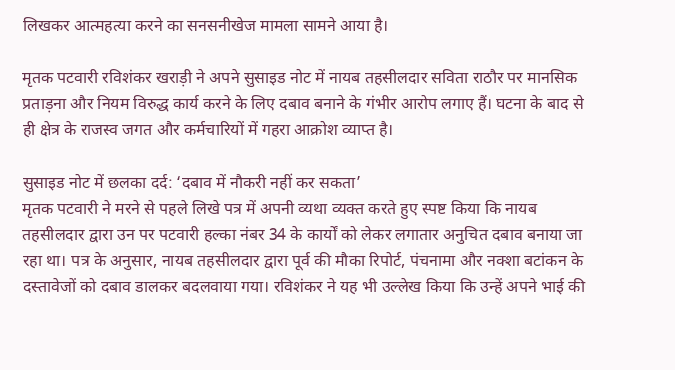लिखकर आत्महत्या करने का सनसनीखेज मामला सामने आया है।

मृतक पटवारी रविशंकर खराड़ी ने अपने सुसाइड नोट में नायब तहसीलदार सविता राठौर पर मानसिक प्रताड़ना और नियम विरुद्ध कार्य करने के लिए दबाव बनाने के गंभीर आरोप लगाए हैं। घटना के बाद से ही क्षेत्र के राजस्व जगत और कर्मचारियों में गहरा आक्रोश व्याप्त है।

सुसाइड नोट में छलका दर्द: ‘दबाव में नौकरी नहीं कर सकता’
मृतक पटवारी ने मरने से पहले लिखे पत्र में अपनी व्यथा व्यक्त करते हुए स्पष्ट किया कि नायब तहसीलदार द्वारा उन पर पटवारी हल्का नंबर 34 के कार्यों को लेकर लगातार अनुचित दबाव बनाया जा रहा था। पत्र के अनुसार, नायब तहसीलदार द्वारा पूर्व की मौका रिपोर्ट, पंचनामा और नक्शा बटांकन के दस्तावेजों को दबाव डालकर बदलवाया गया। रविशंकर ने यह भी उल्लेख किया कि उन्हें अपने भाई की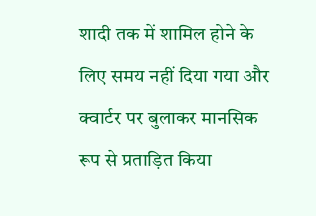शादी तक में शामिल होने के लिए समय नहीं दिया गया और क्वार्टर पर बुलाकर मानसिक रूप से प्रताड़ित किया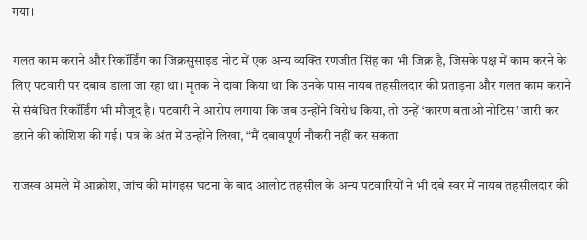गया।

गलत काम कराने और रिकॉर्डिंग का जिक्रसुसाइड नोट में एक अन्य व्यक्ति रणजीत सिंह का भी जिक्र है, जिसके पक्ष में काम करने के लिए पटवारी पर दबाव डाला जा रहा था। मृतक ने दावा किया था कि उनके पास नायब तहसीलदार की प्रताड़ना और गलत काम कराने से संबंधित रिकॉर्डिंग भी मौजूद है। पटवारी ने आरोप लगाया कि जब उन्होंने विरोध किया, तो उन्हें ‘कारण बताओ नोटिस’ जारी कर डराने की कोशिश की गई। पत्र के अंत में उन्होंने लिखा, “मैं दबावपूर्ण नौकरी नहीं कर सकता

राजस्व अमले में आक्रोश, जांच की मांगइस घटना के बाद आलोट तहसील के अन्य पटवारियों ने भी दबे स्वर में नायब तहसीलदार की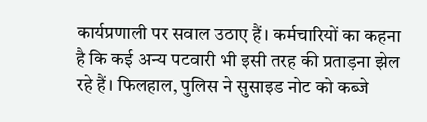कार्यप्रणाली पर सवाल उठाए हैं। कर्मचारियों का कहना है कि कई अन्य पटवारी भी इसी तरह की प्रताड़ना झेल रहे हैं। फिलहाल, पुलिस ने सुसाइड नोट को कब्जे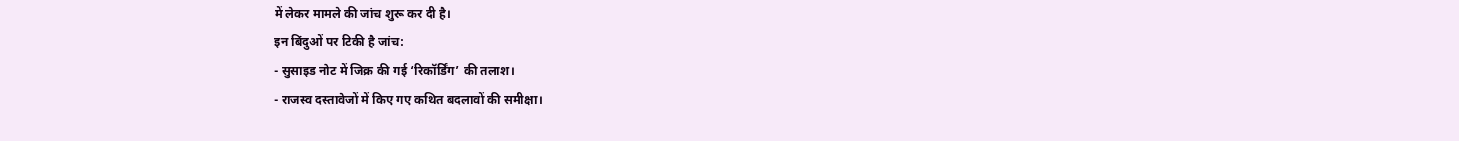में लेकर मामले की जांच शुरू कर दी है।
इन बिंदुओं पर टिकी है जांच:
- सुसाइड नोट में जिक्र की गई ‘रिकॉर्डिंग’ की तलाश।
- राजस्व दस्तावेजों में किए गए कथित बदलावों की समीक्षा।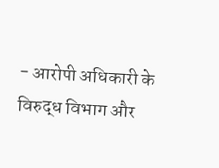- आरोपी अधिकारी के विरुद्ध विभाग और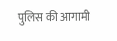पुलिस की आगामी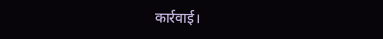कार्रवाई।